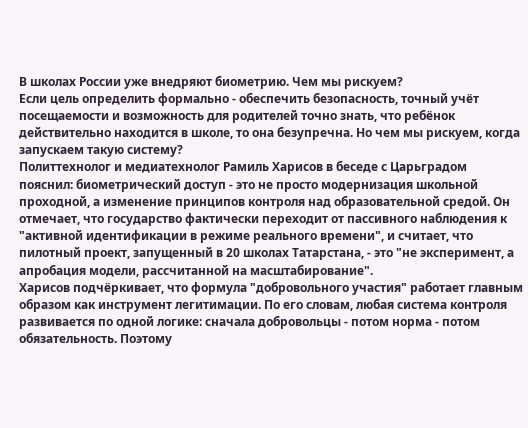В школах России уже внедряют биометрию. Чем мы рискуем?
Если цель определить формально - обеспечить безопасность, точный учёт посещаемости и возможность для родителей точно знать, что ребёнок действительно находится в школе, то она безупречна. Но чем мы рискуем, когда запускаем такую систему?
Политтехнолог и медиатехнолог Рамиль Харисов в беседе с Царьградом пояснил: биометрический доступ - это не просто модернизация школьной проходной, а изменение принципов контроля над образовательной средой. Он отмечает, что государство фактически переходит от пассивного наблюдения к "активной идентификации в режиме реального времени", и считает, что пилотный проект, запущенный в 20 школах Татарстана, - это "не эксперимент, а апробация модели, рассчитанной на масштабирование".
Харисов подчёркивает, что формула "добровольного участия" работает главным образом как инструмент легитимации. По его словам, любая система контроля развивается по одной логике: сначала добровольцы - потом норма - потом обязательность. Поэтому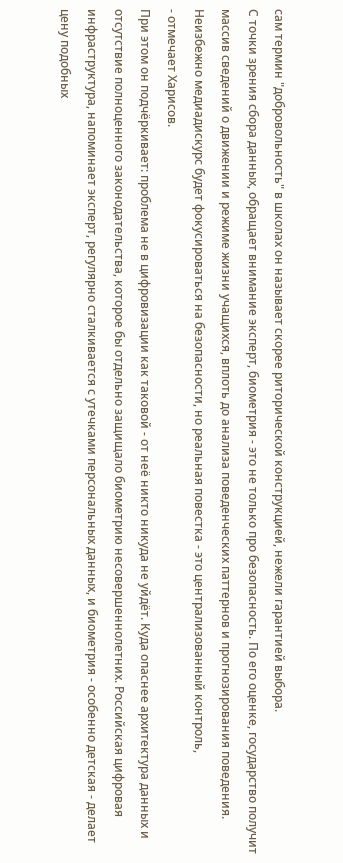сам термин "добровольность" в школах он называет скорее риторической конструкцией, нежели гарантией выбора.
С точки зрения сбора данных, обращает внимание эксперт, биометрия - это не только про безопасность. По его оценке, государство получит массив сведений о движении и режиме жизни учащихся, вплоть до анализа поведенческих паттернов и прогнозирования поведения.
Неизбежно медиадискурс будет фокусироваться на безопасности, но реальная повестка - это централизованный контроль,
- отмечает Харисов.
При этом он подчёркивает: проблема не в цифровизации как таковой - от неё никто никуда не уйдёт. Куда опаснее архитектура данных и отсутствие полноценного законодательства, которое бы отдельно защищало биометрию несовершеннолетних. Российская цифровая инфраструктура, напоминает эксперт, регулярно сталкивается с утечками персональных данных, и биометрия - особенно детская - делает цену подобных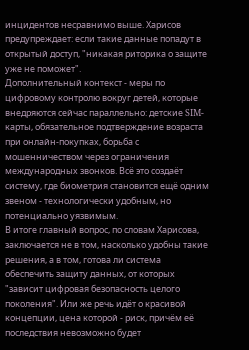инцидентов несравнимо выше. Харисов предупреждает: если такие данные попадут в открытый доступ, "никакая риторика о защите уже не поможет".
Дополнительный контекст - меры по цифровому контролю вокруг детей, которые внедряются сейчас параллельно: детские SIM-карты, обязательное подтверждение возраста при онлайн-покупках, борьба с мошенничеством через ограничения международных звонков. Всё это создаёт систему, где биометрия становится ещё одним звеном - технологически удобным, но потенциально уязвимым.
В итоге главный вопрос, по словам Харисова, заключается не в том, насколько удобны такие решения, а в том, готова ли система обеспечить защиту данных, от которых "зависит цифровая безопасность целого поколения". Или же речь идёт о красивой концепции, цена которой - риск, причём её последствия невозможно будет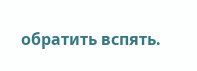обратить вспять.